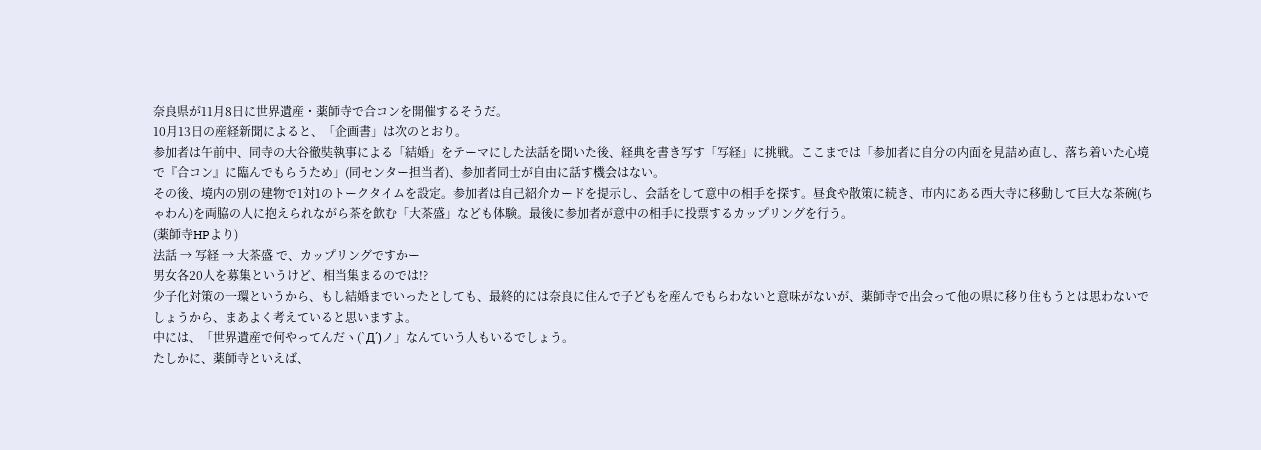奈良県が11月8日に世界遺産・薬師寺で合コンを開催するそうだ。
10月13日の産経新聞によると、「企画書」は次のとおり。
参加者は午前中、同寺の大谷徹奘執事による「結婚」をテーマにした法話を聞いた後、経典を書き写す「写経」に挑戦。ここまでは「参加者に自分の内面を見詰め直し、落ち着いた心境で『合コン』に臨んでもらうため」(同センター担当者)、参加者同士が自由に話す機会はない。
その後、境内の別の建物で1対1のトークタイムを設定。参加者は自己紹介カードを提示し、会話をして意中の相手を探す。昼食や散策に続き、市内にある西大寺に移動して巨大な茶碗(ちゃわん)を両脇の人に抱えられながら茶を飲む「大茶盛」なども体験。最後に参加者が意中の相手に投票するカップリングを行う。
(薬師寺HPより)
法話 → 写経 → 大茶盛 で、カップリングですかー
男女各20人を募集というけど、相当集まるのでは!?
少子化対策の一環というから、もし結婚までいったとしても、最終的には奈良に住んで子どもを産んでもらわないと意味がないが、薬師寺で出会って他の県に移り住もうとは思わないでしょうから、まあよく考えていると思いますよ。
中には、「世界遺産で何やってんだヽ(`Д´)ノ」なんていう人もいるでしょう。
たしかに、薬師寺といえば、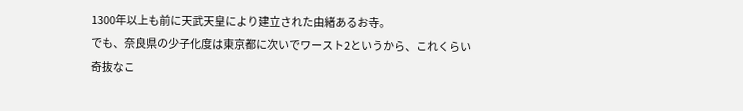1300年以上も前に天武天皇により建立された由緒あるお寺。
でも、奈良県の少子化度は東京都に次いでワースト2というから、これくらい奇抜なこ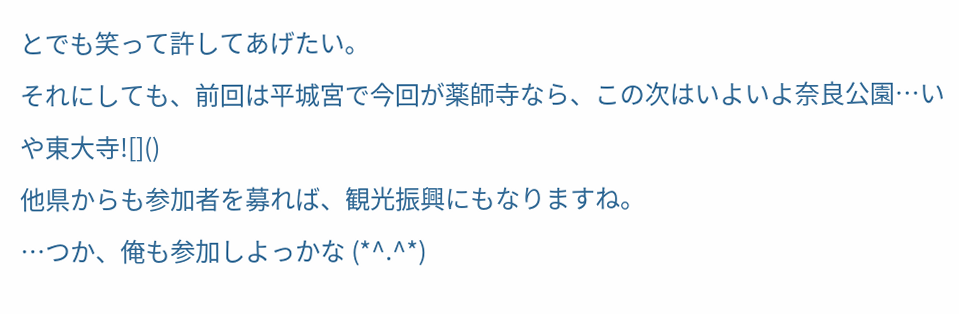とでも笑って許してあげたい。
それにしても、前回は平城宮で今回が薬師寺なら、この次はいよいよ奈良公園…いや東大寺![]()
他県からも参加者を募れば、観光振興にもなりますね。
…つか、俺も参加しよっかな (*^.^*)